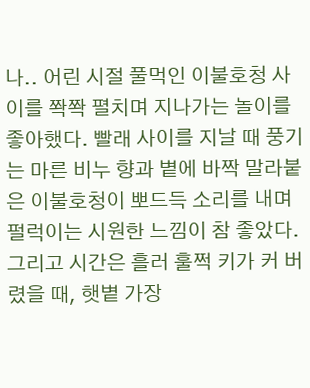나.. 어린 시절 풀먹인 이불호청 사이를 쫙쫙 펼치며 지나가는 놀이를 좋아했다. 빨래 사이를 지날 때 풍기는 마른 비누 향과 볕에 바짝 말라붙은 이불호청이 뽀드득 소리를 내며 펄럭이는 시원한 느낌이 참 좋았다. 그리고 시간은 흘러 훌쩍 키가 커 버렸을 때, 햇볕 가장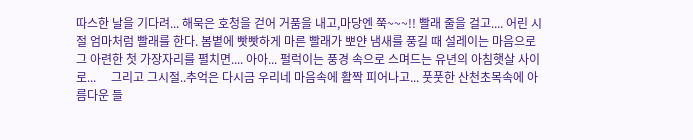따스한 날을 기다려... 해묵은 호청을 걷어 거품을 내고,마당엔 쭉~~~!! 빨래 줄을 걸고.... 어린 시절 엄마처럼 빨래를 한다. 봄볕에 빳빳하게 마른 빨래가 뽀얀 냄새를 풍길 때 설레이는 마음으로 그 아련한 첫 가장자리를 펼치면.... 아아... 펄럭이는 풍경 속으로 스며드는 유년의 아침햇살 사이로...     그리고 그시절..추억은 다시금 우리네 마음속에 활짝 피어나고... 풋풋한 산천초목속에 아름다운 들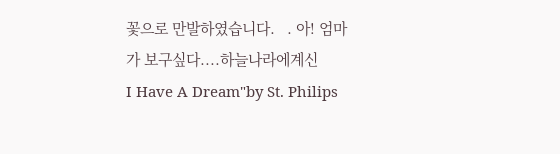꽃으로 만발하였습니다.   . 아! 엄마가 보구싶다....하늘나라에계신
I Have A Dream"by St. Philips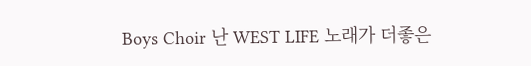Boys Choir 난 WEST LIFE 노래가 더좋은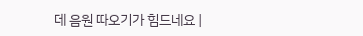데 음원 따오기가 힘드네요 |